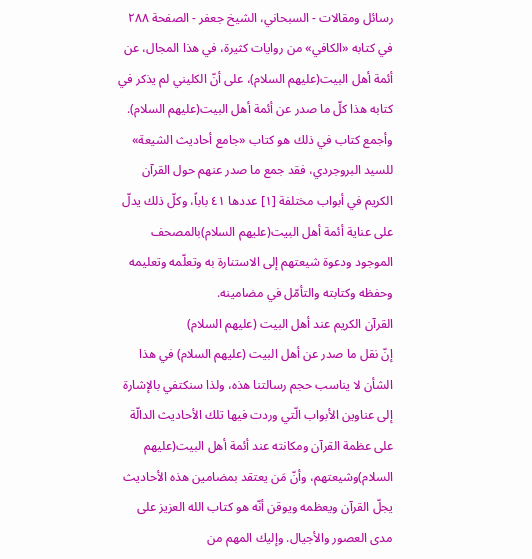رسائل ومقالات - السبحاني، الشيخ جعفر - الصفحة ٢٨٨
في كتابه «الكافي» من روايات كثيرة، في هذا المجال، عن أئمة أهل البيت(عليهم السلام)، على أنّ الكليني لم يذكر في كتابه هذا كلّ ما صدر عن أئمة أهل البيت(عليهم السلام). وأجمع كتاب في ذلك هو كتاب «جامع أحاديث الشيعة» للسيد البروجردي، فقد جمع ما صدر عنهم حول القرآن الكريم في أبواب مختلفة [١] عددها ٤١ باباً، وكلّ ذلك يدلّ على عناية أئمة أهل البيت(عليهم السلام)بالمصحف الموجود ودعوة شيعتهم إلى الاستنارة به وتعلّمه وتعليمه وحفظه وكتابته والتأمّل في مضامينه.
القرآن الكريم عند أهل البيت (عليهم السلام)
إنّ نقل ما صدر عن أهل البيت (عليهم السلام) في هذا الشأن لا يناسب حجم رسالتنا هذه، ولذا سنكتفي بالإشارة إلى عناوين الأبواب الّتي وردت فيها تلك الأحاديث الدالّة على عظمة القرآن ومكانته عند أئمة أهل البيت(عليهم السلام)وشيعتهم، وأنّ مَن يعتقد بمضامين هذه الأحاديث يجلّ القرآن ويعظمه ويوقن أنّه هو كتاب الله العزيز على مدى العصور والأجيال. وإليك المهم من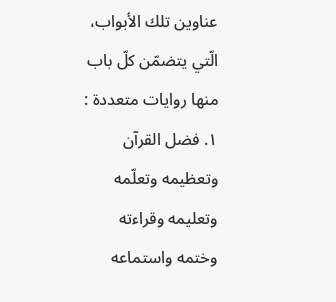عناوين تلك الأبواب، الّتي يتضمّن كلّ باب منها روايات متعددة :
١. فضل القرآن وتعظيمه وتعلّمه وتعليمه وقراءته وختمه واستماعه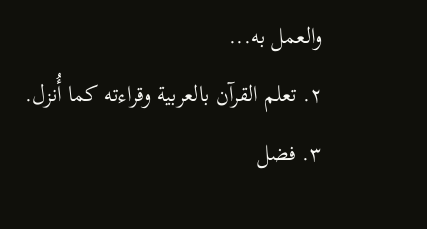والعمل به...
٢. تعلم القرآن بالعربية وقراءته كما أُنزل.
٣. فضل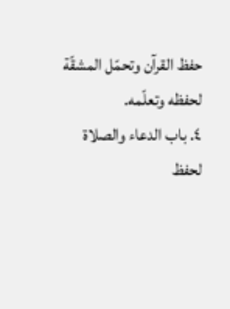حفظ القرآن وتحمّل المشقّة لحفظه وتعلّمه.
٤. باب الدعاء والصلاة لحفظ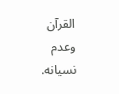القرآن وعدم نسيانه.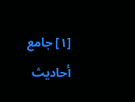[١] جامع أحاديث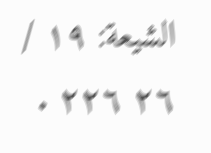الشيعة: ١٩ / ٢٦ ٢٢٦ .